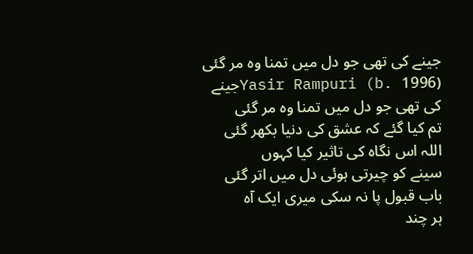جینے کی تھی جو دل میں تمنا وہ مر گئی
Yasir Rampuri (b. 1996)جینے کی تھی جو دل میں تمنا وہ مر گئی
تم کیا گئے کہ عشق کی دنیا بکھر گئی
اللہ اس نگاہ کی تاثیر کیا کہوں
سینے کو چیرتی ہوئی دل میں اتر گئی
باب قبول پا نہ سکی میری ایک آہ
ہر چند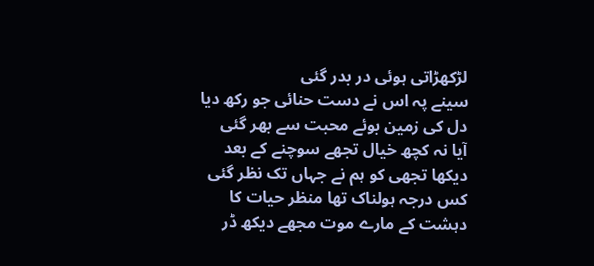لڑکھڑاتی ہوئی در بدر گئی
سینے پہ اس نے دست حنائی جو رکھ دیا
دل کی زمین بوئے محبت سے بھر گئی
آیا نہ کچھ خیال تجھے سوچنے کے بعد
دیکھا تجھی کو ہم نے جہاں تک نظر گئی
کس درجہ ہولناک تھا منظر حیات کا
دہشت کے مارے موت مجھے دیکھ ڈر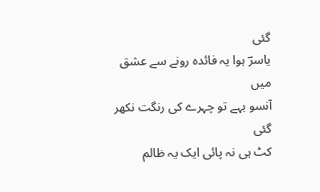گئی
یاسرؔ ہوا یہ فائدہ رونے سے عشق میں
آنسو بہے تو چہرے کی رنگت نکھر گئی
کٹ ہی نہ پائی ایک یہ ظالم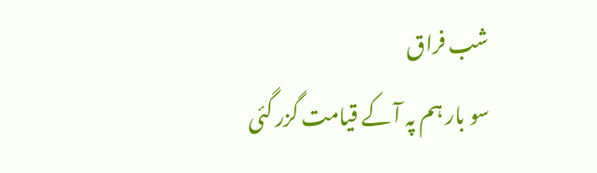شب فراق
سو بار ہم پہ آ کے قیامت گزر گئی